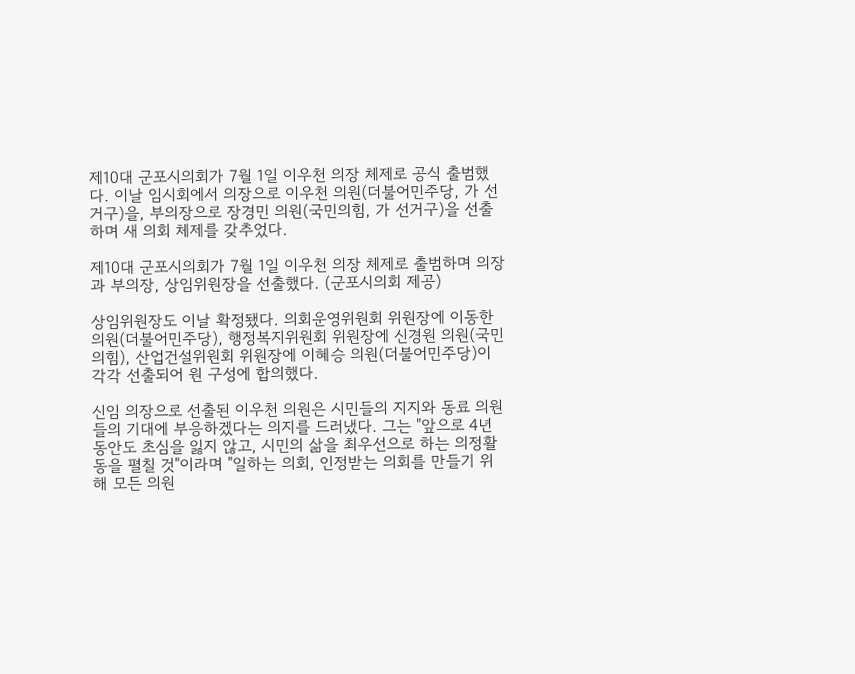제10대 군포시의회가 7월 1일 이우천 의장 체제로 공식 출범했다. 이날 임시회에서 의장으로 이우천 의원(더불어민주당, 가 선거구)을, 부의장으로 장경민 의원(국민의힘, 가 선거구)을 선출하며 새 의회 체제를 갖추었다.

제10대 군포시의회가 7월 1일 이우천 의장 체제로 출범하며 의장과 부의장, 상임위원장을 선출했다. (군포시의회 제공)

상임위원장도 이날 확정됐다. 의회운영위원회 위원장에 이동한 의원(더불어민주당), 행정복지위원회 위원장에 신경원 의원(국민의힘), 산업건설위원회 위원장에 이혜승 의원(더불어민주당)이 각각 선출되어 원 구성에 합의했다.

신임 의장으로 선출된 이우천 의원은 시민들의 지지와 동료 의원들의 기대에 부응하겠다는 의지를 드러냈다. 그는 "앞으로 4년 동안도 초심을 잃지 않고, 시민의 삶을 최우선으로 하는 의정활동을 펼칠 것"이라며 "일하는 의회, 인정받는 의회를 만들기 위해 모든 의원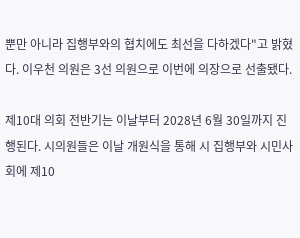뿐만 아니라 집행부와의 협치에도 최선을 다하겠다"고 밝혔다. 이우천 의원은 3선 의원으로 이번에 의장으로 선출됐다.

제10대 의회 전반기는 이날부터 2028년 6월 30일까지 진행된다. 시의원들은 이날 개원식을 통해 시 집행부와 시민사회에 제10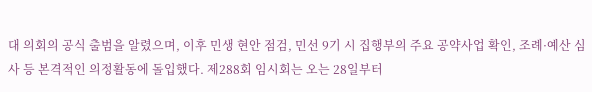대 의회의 공식 출범을 알렸으며, 이후 민생 현안 점검, 민선 9기 시 집행부의 주요 공약사업 확인, 조례·예산 심사 등 본격적인 의정활동에 돌입했다. 제288회 임시회는 오는 28일부터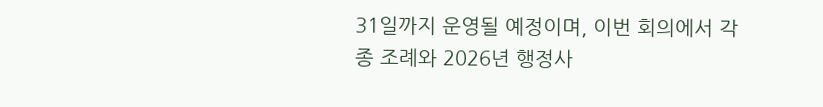31일까지 운영될 예정이며, 이번 회의에서 각종 조례와 2026년 행정사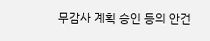무감사 계획 승인 등의 안건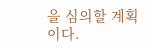을 심의할 계획이다.